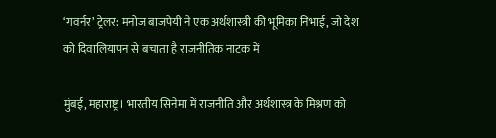‘गवर्नर’ ट्रेलर: मनोज बाजपेयी ने एक अर्थशास्त्री की भूमिका निभाई, जो देश को दिवालियापन से बचाता है राजनीतिक नाटक में

मुंबई, महाराष्ट्र। भारतीय सिनेमा में राजनीति और अर्थशास्त्र के मिश्रण को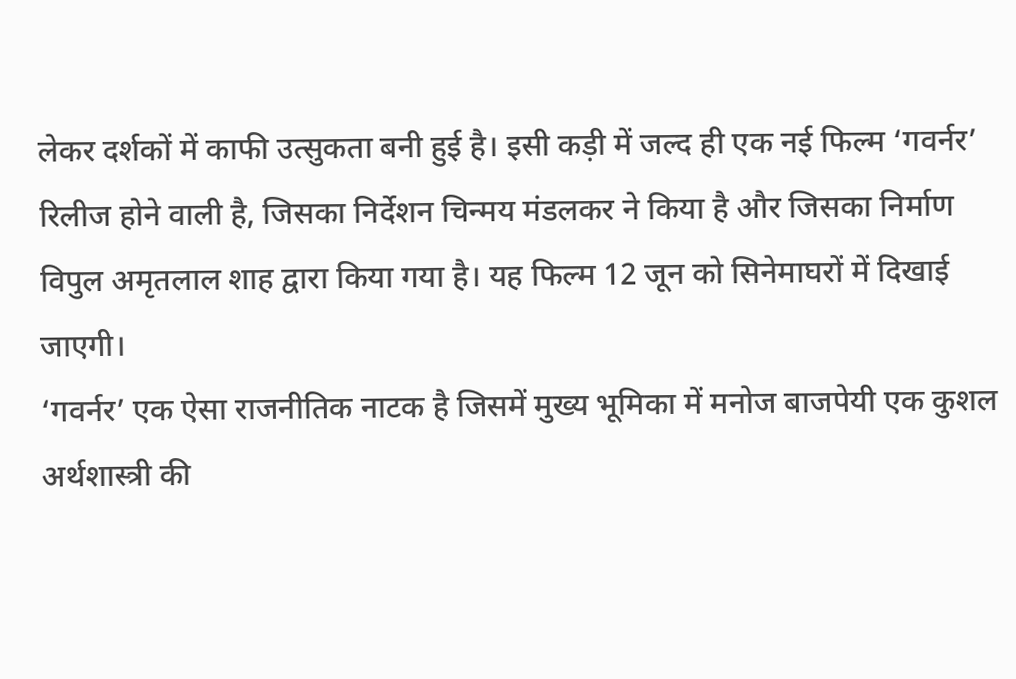लेकर दर्शकों में काफी उत्सुकता बनी हुई है। इसी कड़ी में जल्द ही एक नई फिल्म ‘गवर्नर’ रिलीज होने वाली है, जिसका निर्देशन चिन्मय मंडलकर ने किया है और जिसका निर्माण विपुल अमृतलाल शाह द्वारा किया गया है। यह फिल्म 12 जून को सिनेमाघरों में दिखाई जाएगी।
‘गवर्नर’ एक ऐसा राजनीतिक नाटक है जिसमें मुख्य भूमिका में मनोज बाजपेयी एक कुशल अर्थशास्त्री की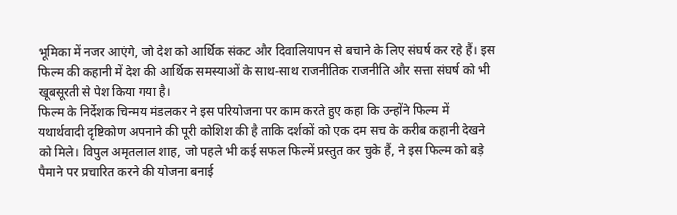भूमिका में नजर आएंगे, जो देश को आर्थिक संकट और दिवालियापन से बचाने के लिए संघर्ष कर रहे हैं। इस फिल्म की कहानी में देश की आर्थिक समस्याओं के साथ-साथ राजनीतिक राजनीति और सत्ता संघर्ष को भी खूबसूरती से पेश किया गया है।
फिल्म के निर्देशक चिन्मय मंडलकर ने इस परियोजना पर काम करते हुए कहा कि उन्होंने फिल्म में यथार्थवादी दृष्टिकोण अपनाने की पूरी कोशिश की है ताकि दर्शकों को एक दम सच के करीब कहानी देखने को मिले। विपुल अमृतलाल शाह, जो पहले भी कई सफल फिल्में प्रस्तुत कर चुके हैं, ने इस फिल्म को बड़े पैमाने पर प्रचारित करने की योजना बनाई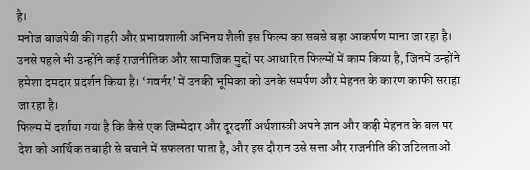है।
मनोज बाजपेयी की गहरी और प्रभावशाली अभिनय शैली इस फिल्म का सबसे बड़ा आकर्षण माना जा रहा है। उनसे पहले भी उन्होंने कई राजनीतिक और सामाजिक मुद्दों पर आधारित फिल्मों में काम किया है, जिनमें उन्होंने हमेशा दमदार प्रदर्शन किया है। ‘गवर्नर’ में उनकी भूमिका को उनके समर्पण और मेहनत के कारण काफी सराहा जा रहा है।
फिल्म में दर्शाया गया है कि कैसे एक जिम्मेदार और दूरदर्शी अर्थशास्त्री अपने ज्ञान और कड़ी मेहनत के बल पर देश को आर्थिक तबाही से बचाने में सफलता पाता है, और इस दौरान उसे सत्ता और राजनीति की जटिलताओं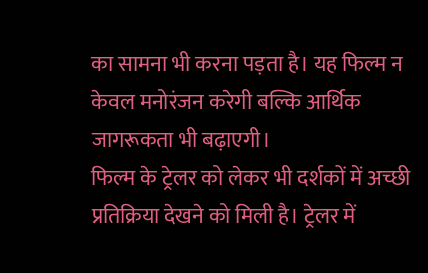का सामना भी करना पड़ता है। यह फिल्म न केवल मनोरंजन करेगी बल्कि आर्थिक जागरूकता भी बढ़ाएगी।
फिल्म के ट्रेलर को लेकर भी दर्शकों में अच्छी प्रतिक्रिया देखने को मिली है। ट्रेलर में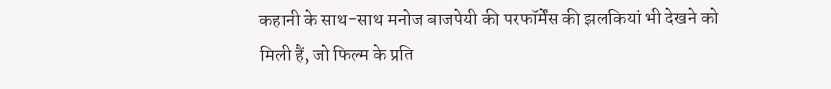कहानी के साथ-साथ मनोज बाजपेयी की परफॉर्मेंस की झलकियां भी देखने को मिली हैं, जो फिल्म के प्रति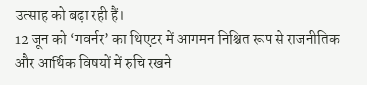उत्साह को बढ़ा रही हैं।
12 जून को ‘गवर्नर’ का थिएटर में आगमन निश्चित रूप से राजनीतिक और आर्थिक विषयों में रुचि रखने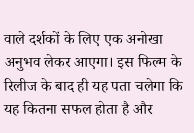वाले दर्शकों के लिए एक अनोखा अनुभव लेकर आएगा। इस फिल्म के रिलीज के बाद ही यह पता चलेगा कि यह कितना सफल होता है और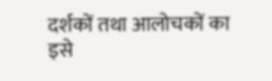दर्शकों तथा आलोचकों का इसे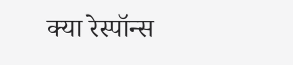क्या रेस्पॉन्स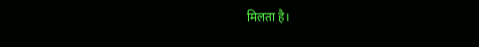मिलता है।